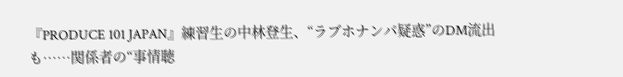『PRODUCE 101 JAPAN』練習生の中林登生、“ラブホナンパ疑惑”のDM流出も……関係者の“事情聴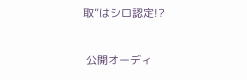取”はシロ認定!?

 公開オーディ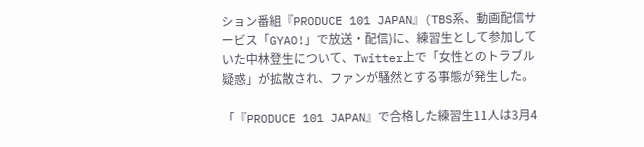ション番組『PRODUCE 101 JAPAN』(TBS系、動画配信サービス「GYAO!」で放送・配信)に、練習生として参加していた中林登生について、Twitter上で「女性とのトラブル疑惑」が拡散され、ファンが騒然とする事態が発生した。

「『PRODUCE 101 JAPAN』で合格した練習生11人は3月4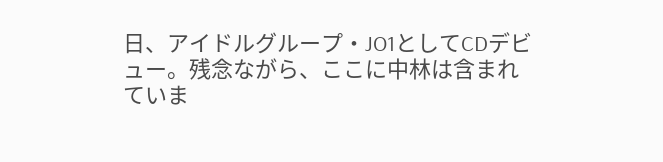日、アイドルグループ・JO1としてCDデビュー。残念ながら、ここに中林は含まれていま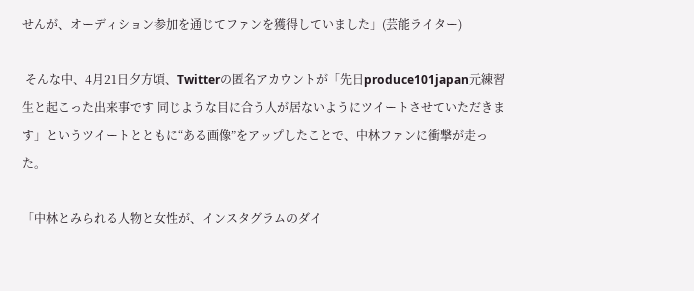せんが、オーディション参加を通じてファンを獲得していました」(芸能ライター)

 そんな中、4月21日夕方頃、Twitterの匿名アカウントが「先日produce101japan元練習生と起こった出来事です 同じような目に合う人が居ないようにツイートさせていただきます」というツイートとともに“ある画像”をアップしたことで、中林ファンに衝撃が走った。

「中林とみられる人物と女性が、インスタグラムのダイ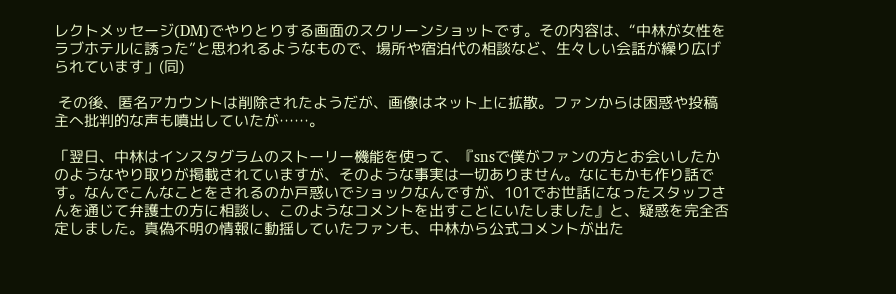レクトメッセージ(DM)でやりとりする画面のスクリーンショットです。その内容は、“中林が女性をラブホテルに誘った”と思われるようなもので、場所や宿泊代の相談など、生々しい会話が繰り広げられています」(同)

 その後、匿名アカウントは削除されたようだが、画像はネット上に拡散。ファンからは困惑や投稿主へ批判的な声も噴出していたが……。

「翌日、中林はインスタグラムのストーリー機能を使って、『snsで僕がファンの方とお会いしたかのようなやり取りが掲載されていますが、そのような事実は一切ありません。なにもかも作り話です。なんでこんなことをされるのか戸惑いでショックなんですが、101でお世話になったスタッフさんを通じて弁護士の方に相談し、このようなコメントを出すことにいたしました』と、疑惑を完全否定しました。真偽不明の情報に動揺していたファンも、中林から公式コメントが出た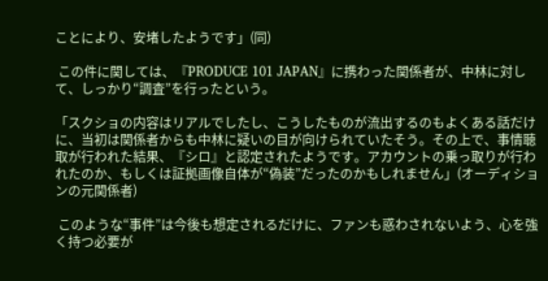ことにより、安堵したようです」(同)

 この件に関しては、『PRODUCE 101 JAPAN』に携わった関係者が、中林に対して、しっかり“調査”を行ったという。

「スクショの内容はリアルでしたし、こうしたものが流出するのもよくある話だけに、当初は関係者からも中林に疑いの目が向けられていたそう。その上で、事情聴取が行われた結果、『シロ』と認定されたようです。アカウントの乗っ取りが行われたのか、もしくは証拠画像自体が“偽装”だったのかもしれません」(オーディションの元関係者)

 このような“事件”は今後も想定されるだけに、ファンも惑わされないよう、心を強く持つ必要が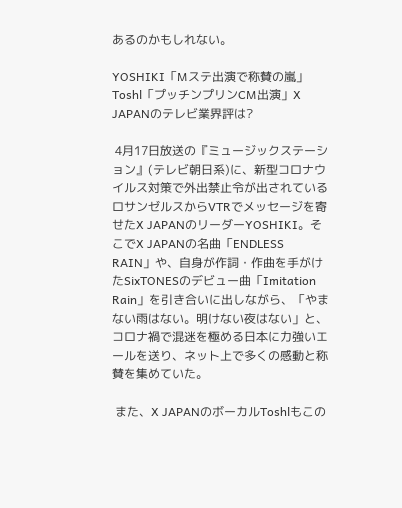あるのかもしれない。

YOSHIKI「Mステ出演で称賛の嵐」Toshl「プッチンプリンCM出演」X JAPANのテレビ業界評は?

 4月17日放送の『ミュージックステーション』(テレビ朝日系)に、新型コロナウイルス対策で外出禁止令が出されているロサンゼルスからVTRでメッセージを寄せたX JAPANのリーダーYOSHIKI。そこでX JAPANの名曲「ENDLESS RAIN」や、自身が作詞・作曲を手がけたSixTONESのデビュー曲「Imitation Rain」を引き合いに出しながら、「やまない雨はない。明けない夜はない」と、コロナ禍で混迷を極める日本に力強いエールを送り、ネット上で多くの感動と称賛を集めていた。

 また、X JAPANのボーカルToshlもこの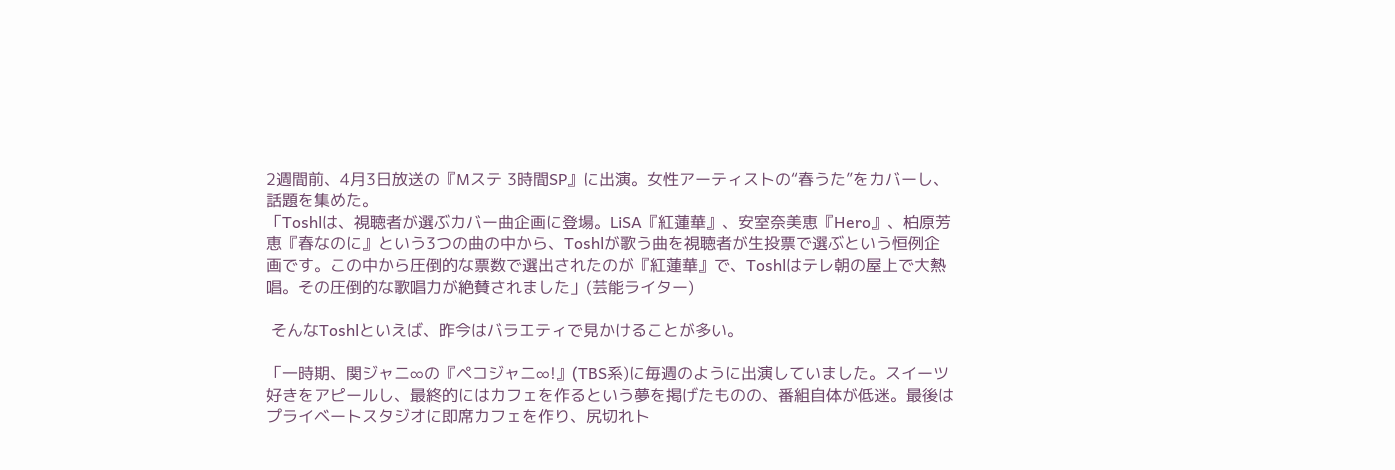2週間前、4月3日放送の『Mステ 3時間SP』に出演。女性アーティストの“春うた”をカバーし、話題を集めた。
「Toshlは、視聴者が選ぶカバー曲企画に登場。LiSA『紅蓮華』、安室奈美恵『Hero』、柏原芳恵『春なのに』という3つの曲の中から、Toshlが歌う曲を視聴者が生投票で選ぶという恒例企画です。この中から圧倒的な票数で選出されたのが『紅蓮華』で、Toshlはテレ朝の屋上で大熱唱。その圧倒的な歌唱力が絶賛されました」(芸能ライター)

 そんなToshlといえば、昨今はバラエティで見かけることが多い。

「一時期、関ジャニ∞の『ペコジャニ∞!』(TBS系)に毎週のように出演していました。スイーツ好きをアピールし、最終的にはカフェを作るという夢を掲げたものの、番組自体が低迷。最後はプライベートスタジオに即席カフェを作り、尻切れト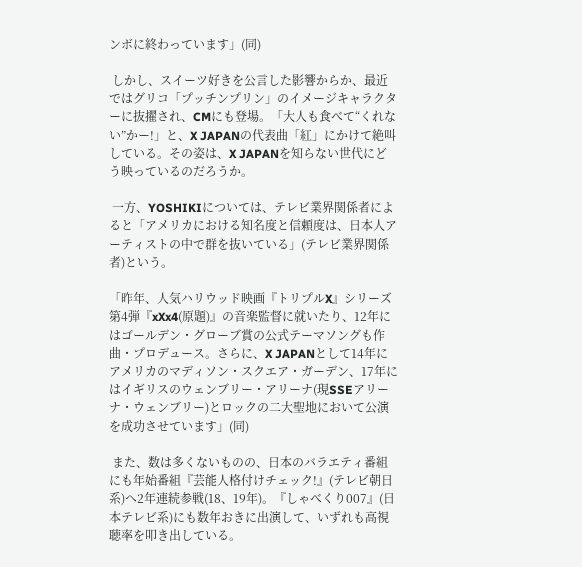ンボに終わっています」(同)

 しかし、スイーツ好きを公言した影響からか、最近ではグリコ「プッチンプリン」のイメージキャラクターに抜擢され、CMにも登場。「大人も食べて“くれない”かー!」と、X JAPANの代表曲「紅」にかけて絶叫している。その姿は、X JAPANを知らない世代にどう映っているのだろうか。

 一方、YOSHIKIについては、テレビ業界関係者によると「アメリカにおける知名度と信頼度は、日本人アーティストの中で群を抜いている」(テレビ業界関係者)という。

「昨年、人気ハリウッド映画『トリプルX』シリーズ第4弾『xXx4(原題)』の音楽監督に就いたり、12年にはゴールデン・グローブ賞の公式テーマソングも作曲・プロデュース。さらに、X JAPANとして14年にアメリカのマディソン・スクエア・ガーデン、17年にはイギリスのウェンブリー・アリーナ(現SSEアリーナ・ウェンブリー)とロックの二大聖地において公演を成功させています」(同)

 また、数は多くないものの、日本のバラエティ番組にも年始番組『芸能人格付けチェック!』(テレビ朝日系)へ2年連続参戦(18、19年)。『しゃべくり007』(日本テレビ系)にも数年おきに出演して、いずれも高視聴率を叩き出している。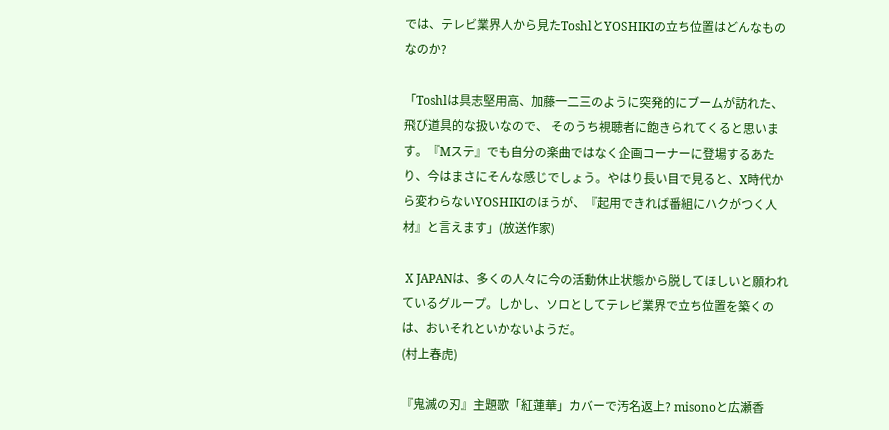では、テレビ業界人から見たToshlとYOSHIKIの立ち位置はどんなものなのか?

「Toshlは具志堅用高、加藤一二三のように突発的にブームが訪れた、飛び道具的な扱いなので、 そのうち視聴者に飽きられてくると思います。『Mステ』でも自分の楽曲ではなく企画コーナーに登場するあたり、今はまさにそんな感じでしょう。やはり長い目で見ると、X時代から変わらないYOSHIKIのほうが、『起用できれば番組にハクがつく人材』と言えます」(放送作家)

 X JAPANは、多くの人々に今の活動休止状態から脱してほしいと願われているグループ。しかし、ソロとしてテレビ業界で立ち位置を築くのは、おいそれといかないようだ。
(村上春虎)

『鬼滅の刃』主題歌「紅蓮華」カバーで汚名返上? misonoと広瀬香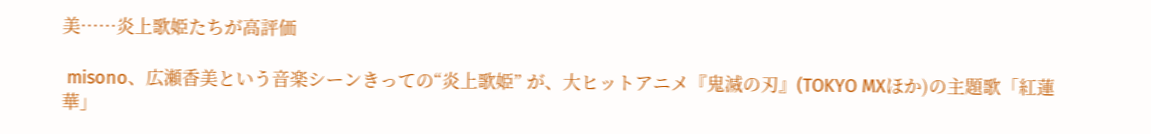美……炎上歌姫たちが高評価

 misono、広瀬香美という音楽シーンきっての“炎上歌姫” が、大ヒットアニメ『鬼滅の刃』(TOKYO MXほか)の主題歌「紅蓮華」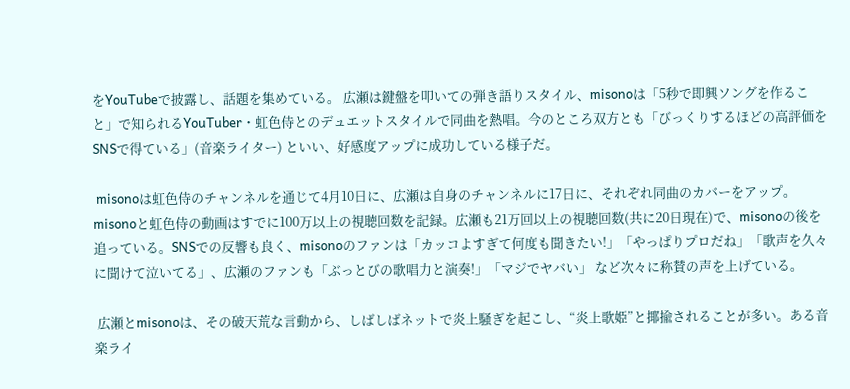をYouTubeで披露し、話題を集めている。 広瀬は鍵盤を叩いての弾き語りスタイル、misonoは「5秒で即興ソングを作ること」で知られるYouTuber・虹色侍とのデュエットスタイルで同曲を熱唱。今のところ双方とも「びっくりするほどの高評価をSNSで得ている」(音楽ライター) といい、好感度アップに成功している様子だ。

 misonoは虹色侍のチャンネルを通じて4月10日に、広瀬は自身のチャンネルに17日に、それぞれ同曲のカバーをアップ。misonoと虹色侍の動画はすでに100万以上の視聴回数を記録。広瀬も21万回以上の視聴回数(共に20日現在)で、misonoの後を追っている。SNSでの反響も良く、misonoのファンは「カッコよすぎて何度も聞きたい!」「やっぱりプロだね」「歌声を久々に聞けて泣いてる」、広瀬のファンも「ぶっとびの歌唱力と演奏!」「マジでヤバい」 など次々に称賛の声を上げている。

 広瀬とmisonoは、その破天荒な言動から、しばしばネットで炎上騒ぎを起こし、“炎上歌姫”と揶揄されることが多い。ある音楽ライ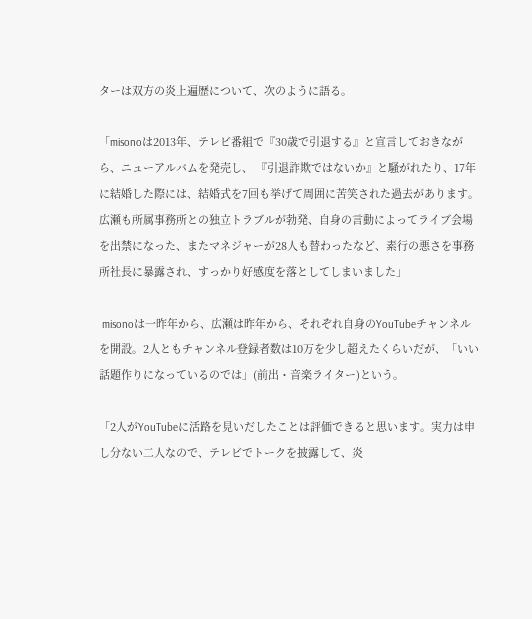ターは双方の炎上遍歴について、次のように語る。

「misonoは2013年、テレビ番組で『30歳で引退する』と宣言しておきながら、ニューアルバムを発売し、 『引退詐欺ではないか』と騒がれたり、17年に結婚した際には、結婚式を7回も挙げて周囲に苦笑された過去があります。広瀬も所属事務所との独立トラブルが勃発、自身の言動によってライブ会場を出禁になった、またマネジャーが28人も替わったなど、素行の悪さを事務所社長に暴露され、すっかり好感度を落としてしまいました」

 misonoは一昨年から、広瀬は昨年から、それぞれ自身のYouTubeチャンネルを開設。2人ともチャンネル登録者数は10万を少し超えたくらいだが、「いい話題作りになっているのでは」(前出・音楽ライター)という。

「2人がYouTubeに活路を見いだしたことは評価できると思います。実力は申し分ない二人なので、テレビでトークを披露して、炎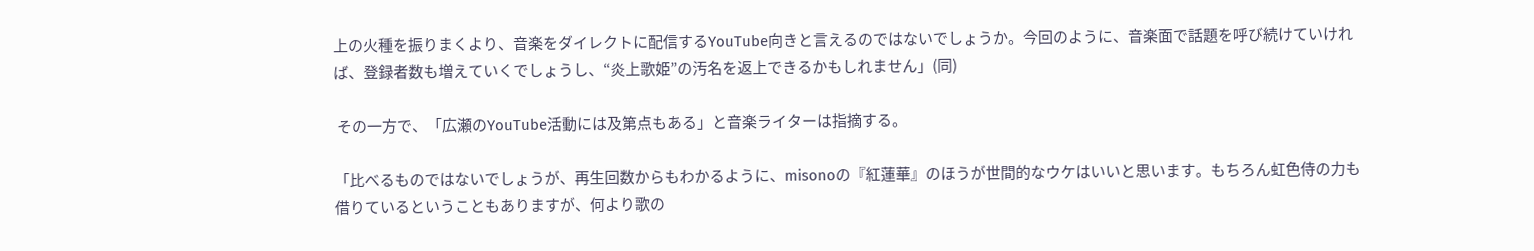上の火種を振りまくより、音楽をダイレクトに配信するYouTube向きと言えるのではないでしょうか。今回のように、音楽面で話題を呼び続けていければ、登録者数も増えていくでしょうし、“炎上歌姫”の汚名を返上できるかもしれません」(同)

 その一方で、「広瀬のYouTube活動には及第点もある」と音楽ライターは指摘する。

「比べるものではないでしょうが、再生回数からもわかるように、misonoの『紅蓮華』のほうが世間的なウケはいいと思います。もちろん虹色侍の力も借りているということもありますが、何より歌の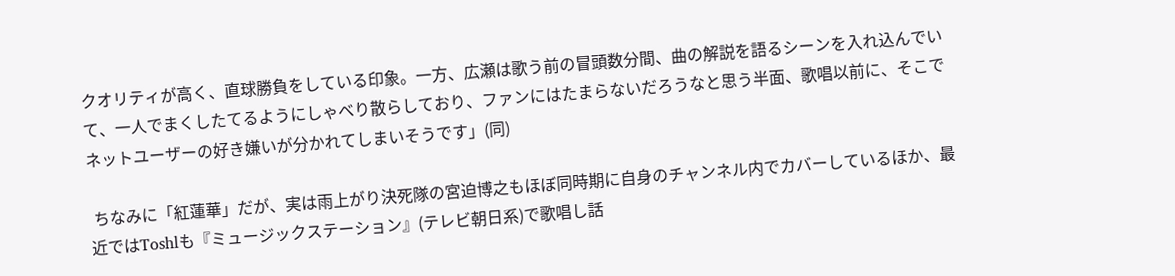クオリティが高く、直球勝負をしている印象。一方、広瀬は歌う前の冒頭数分間、曲の解説を語るシーンを入れ込んでいて、一人でまくしたてるようにしゃべり散らしており、ファンにはたまらないだろうなと思う半面、歌唱以前に、そこでネットユーザーの好き嫌いが分かれてしまいそうです」(同)

 ちなみに「紅蓮華」だが、実は雨上がり決死隊の宮迫博之もほぼ同時期に自身のチャンネル内でカバーしているほか、最近ではToshlも『ミュージックステーション』(テレビ朝日系)で歌唱し話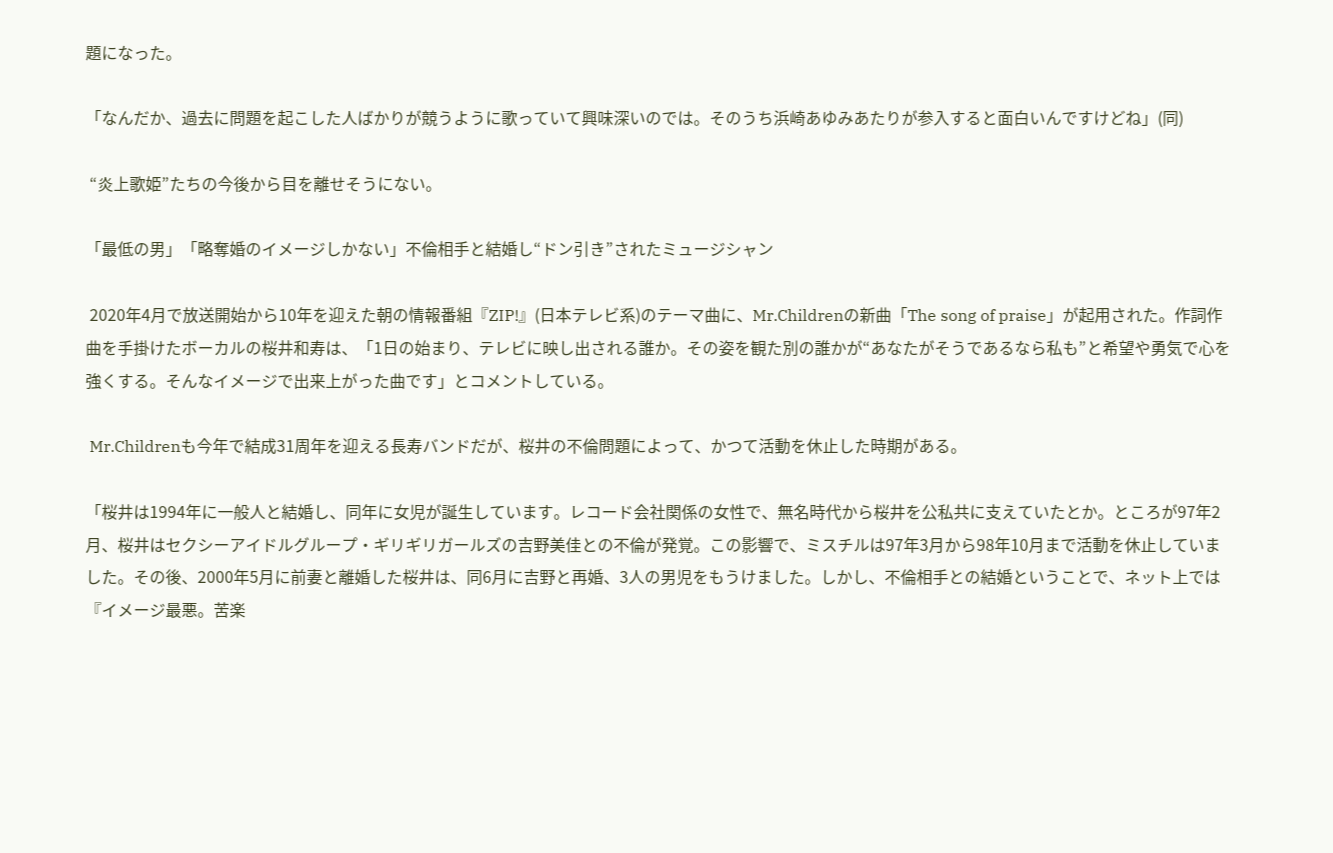題になった。

「なんだか、過去に問題を起こした人ばかりが競うように歌っていて興味深いのでは。そのうち浜崎あゆみあたりが参入すると面白いんですけどね」(同)

 “炎上歌姫”たちの今後から目を離せそうにない。

「最低の男」「略奪婚のイメージしかない」不倫相手と結婚し“ドン引き”されたミュージシャン

 2020年4月で放送開始から10年を迎えた朝の情報番組『ZIP!』(日本テレビ系)のテーマ曲に、Mr.Childrenの新曲「The song of praise」が起用された。作詞作曲を手掛けたボーカルの桜井和寿は、「1日の始まり、テレビに映し出される誰か。その姿を観た別の誰かが“あなたがそうであるなら私も”と希望や勇気で心を強くする。そんなイメージで出来上がった曲です」とコメントしている。

 Mr.Childrenも今年で結成31周年を迎える長寿バンドだが、桜井の不倫問題によって、かつて活動を休止した時期がある。

「桜井は1994年に一般人と結婚し、同年に女児が誕生しています。レコード会社関係の女性で、無名時代から桜井を公私共に支えていたとか。ところが97年2月、桜井はセクシーアイドルグループ・ギリギリガールズの吉野美佳との不倫が発覚。この影響で、ミスチルは97年3月から98年10月まで活動を休止していました。その後、2000年5月に前妻と離婚した桜井は、同6月に吉野と再婚、3人の男児をもうけました。しかし、不倫相手との結婚ということで、ネット上では『イメージ最悪。苦楽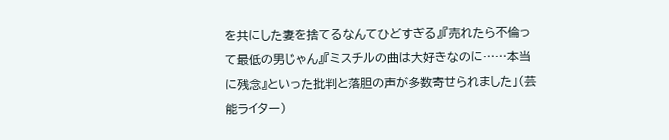を共にした妻を捨てるなんてひどすぎる』『売れたら不倫って最低の男じゃん』『ミスチルの曲は大好きなのに……本当に残念』といった批判と落胆の声が多数寄せられました」(芸能ライター)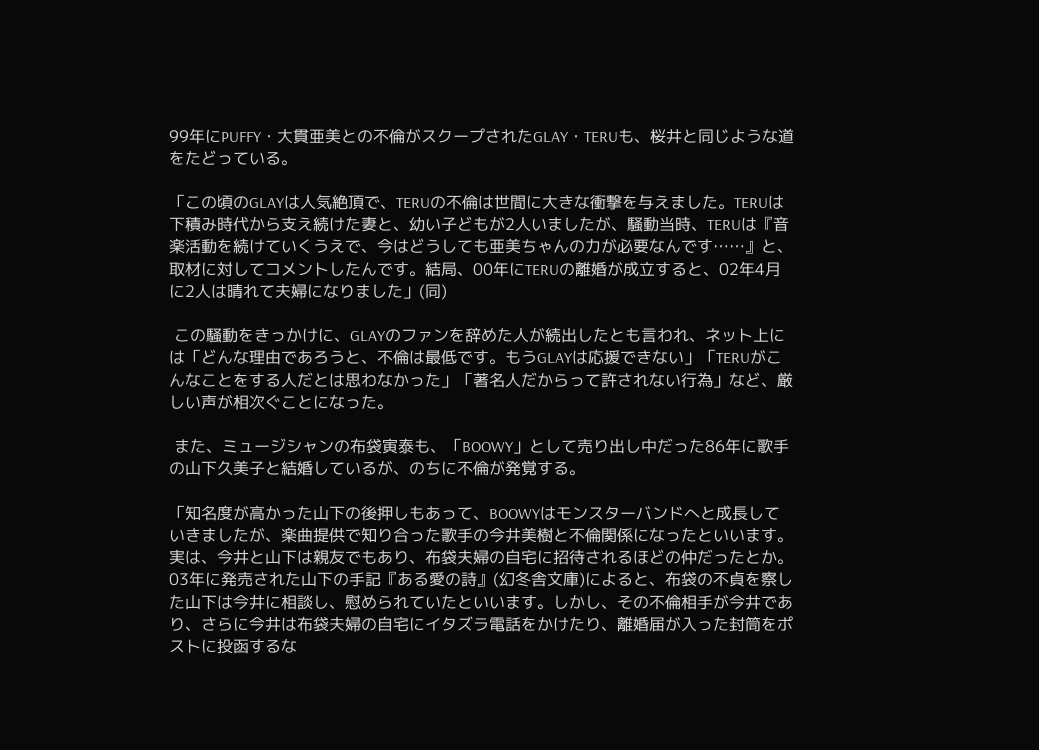99年にPUFFY・大貫亜美との不倫がスクープされたGLAY・TERUも、桜井と同じような道をたどっている。

「この頃のGLAYは人気絶頂で、TERUの不倫は世間に大きな衝撃を与えました。TERUは下積み時代から支え続けた妻と、幼い子どもが2人いましたが、騒動当時、TERUは『音楽活動を続けていくうえで、今はどうしても亜美ちゃんの力が必要なんです……』と、取材に対してコメントしたんです。結局、00年にTERUの離婚が成立すると、02年4月に2人は晴れて夫婦になりました」(同)

 この騒動をきっかけに、GLAYのファンを辞めた人が続出したとも言われ、ネット上には「どんな理由であろうと、不倫は最低です。もうGLAYは応援できない」「TERUがこんなことをする人だとは思わなかった」「著名人だからって許されない行為」など、厳しい声が相次ぐことになった。

 また、ミュージシャンの布袋寅泰も、「BOOWY」として売り出し中だった86年に歌手の山下久美子と結婚しているが、のちに不倫が発覚する。

「知名度が高かった山下の後押しもあって、BOOWYはモンスターバンドへと成長していきましたが、楽曲提供で知り合った歌手の今井美樹と不倫関係になったといいます。実は、今井と山下は親友でもあり、布袋夫婦の自宅に招待されるほどの仲だったとか。03年に発売された山下の手記『ある愛の詩』(幻冬舎文庫)によると、布袋の不貞を察した山下は今井に相談し、慰められていたといいます。しかし、その不倫相手が今井であり、さらに今井は布袋夫婦の自宅にイタズラ電話をかけたり、離婚届が入った封筒をポストに投函するな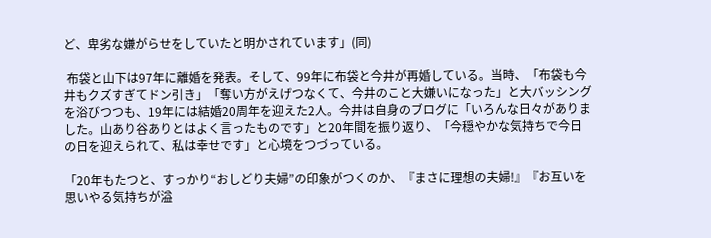ど、卑劣な嫌がらせをしていたと明かされています」(同)

 布袋と山下は97年に離婚を発表。そして、99年に布袋と今井が再婚している。当時、「布袋も今井もクズすぎてドン引き」「奪い方がえげつなくて、今井のこと大嫌いになった」と大バッシングを浴びつつも、19年には結婚20周年を迎えた2人。今井は自身のブログに「いろんな日々がありました。山あり谷ありとはよく言ったものです」と20年間を振り返り、「今穏やかな気持ちで今日の日を迎えられて、私は幸せです」と心境をつづっている。

「20年もたつと、すっかり“おしどり夫婦”の印象がつくのか、『まさに理想の夫婦!』『お互いを思いやる気持ちが溢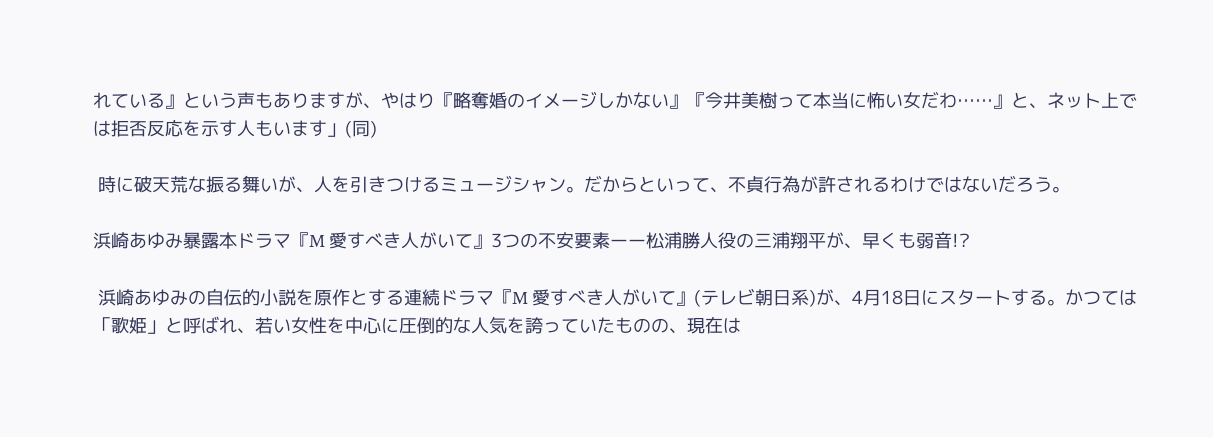れている』という声もありますが、やはり『略奪婚のイメージしかない』『今井美樹って本当に怖い女だわ……』と、ネット上では拒否反応を示す人もいます」(同)

 時に破天荒な振る舞いが、人を引きつけるミュージシャン。だからといって、不貞行為が許されるわけではないだろう。

浜崎あゆみ暴露本ドラマ『M 愛すべき人がいて』3つの不安要素ーー松浦勝人役の三浦翔平が、早くも弱音!?

 浜崎あゆみの自伝的小説を原作とする連続ドラマ『M 愛すべき人がいて』(テレビ朝日系)が、4月18日にスタートする。かつては「歌姫」と呼ばれ、若い女性を中心に圧倒的な人気を誇っていたものの、現在は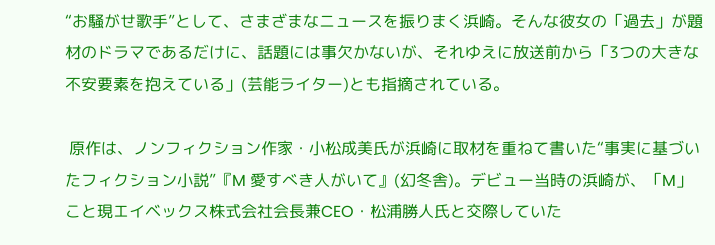“お騒がせ歌手”として、さまざまなニュースを振りまく浜崎。そんな彼女の「過去」が題材のドラマであるだけに、話題には事欠かないが、それゆえに放送前から「3つの大きな不安要素を抱えている」(芸能ライター)とも指摘されている。

 原作は、ノンフィクション作家・小松成美氏が浜崎に取材を重ねて書いた“事実に基づいたフィクション小説”『M 愛すべき人がいて』(幻冬舎)。デビュー当時の浜崎が、「M」こと現エイベックス株式会社会長兼CEO・松浦勝人氏と交際していた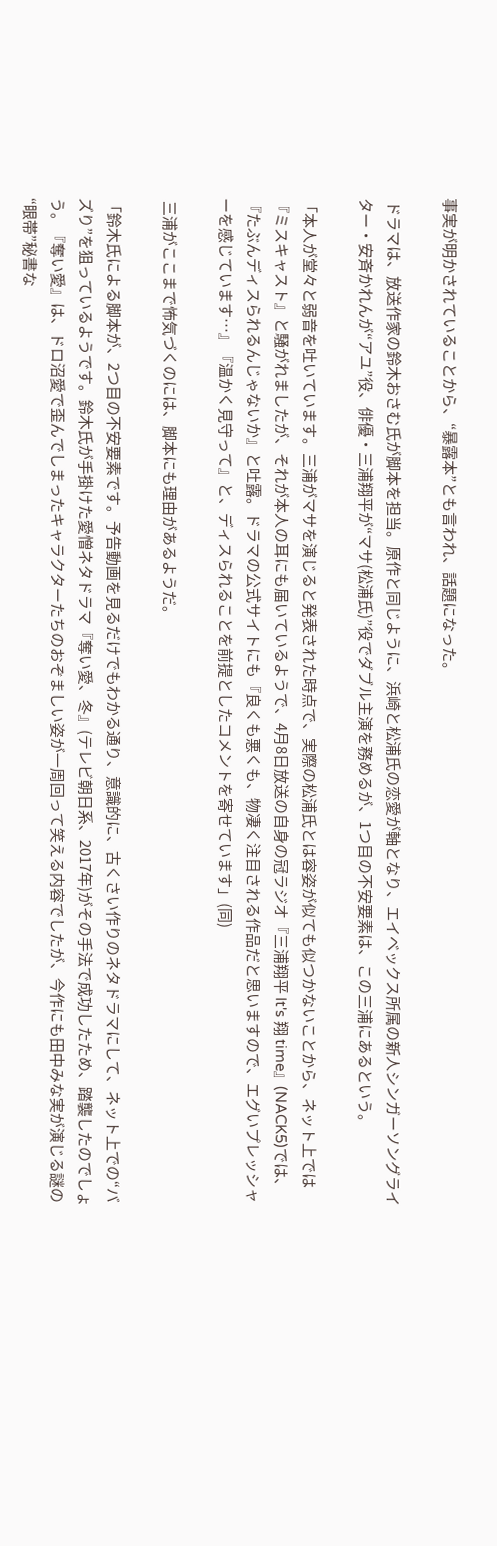事実が明かされていることから、“暴露本”とも言われ、話題になった。

 ドラマは、放送作家の鈴木おさむ氏が脚本を担当。原作と同じように、浜崎と松浦氏の恋愛が軸となり、エイベックス所属の新人シンガーソングライター・安斉かれんが“アユ”役、俳優・三浦翔平が“マサ(松浦氏)”役でダブル主演を務めるが、1つ目の不安要素は、この三浦にあるという。

「本人が堂々と弱音を吐いています。三浦がマサを演じると発表された時点で、実際の松浦氏とは容姿が似ても似つかないことから、ネット上では『ミスキャスト』と騒がれましたが、それが本人の耳にも届いているようで、4月8日放送の自身の冠ラジオ『三浦翔平 It's 翔 time』(NACK5)では、『たぶんディスられるんじゃないか』と吐露。ドラマの公式サイトにも『良くも悪くも、物凄く注目される作品だと思いますので、エグいプレッシャーを感じています…』『温かく見守って』と、ディスられることを前提としたコメントを寄せています」(同)

 三浦がここまで怖気づくのには、脚本にも理由があるようだ。

「鈴木氏による脚本が、2つ目の不安要素です。予告動画を見るだけでもわかる通り、意識的に、古くさい作りのネタドラマにして、ネット上での“バズり”を狙っているようです。鈴木氏が手掛けた愛憎ネタドラマ『奪い愛、冬』(テレビ朝日系、2017年)がその手法で成功したため、踏襲したのでしょう。『奪い愛』は、ドロ沼愛で歪んでしまったキャラクターたちのおぞましい姿が一周回って笑える内容でしたが、今作にも田中みな実が演じる謎の“眼帯”秘書な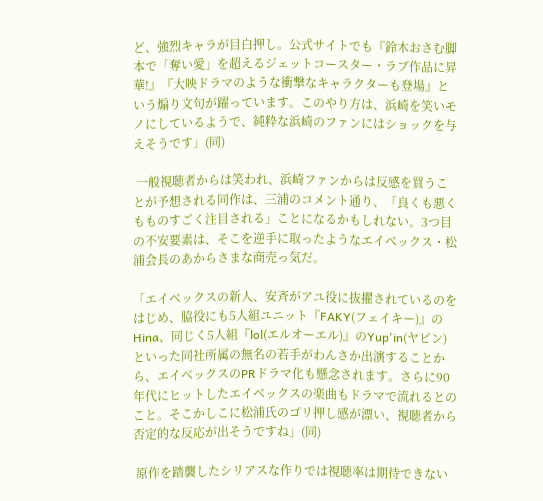ど、強烈キャラが目白押し。公式サイトでも『鈴木おさむ脚本で「奪い愛」を超えるジェットコースター・ラブ作品に昇華!』『大映ドラマのような衝撃なキャラクターも登場』という煽り文句が躍っています。このやり方は、浜崎を笑いモノにしているようで、純粋な浜崎のファンにはショックを与えそうです」(同)

 一般視聴者からは笑われ、浜崎ファンからは反感を買うことが予想される同作は、三浦のコメント通り、「良くも悪くもものすごく注目される」ことになるかもしれない。3つ目の不安要素は、そこを逆手に取ったようなエイベックス・松浦会長のあからさまな商売っ気だ。

「エイベックスの新人、安斉がアユ役に抜擢されているのをはじめ、脇役にも5人組ユニット『FAKY(フェイキー)』のHina、同じく5人組『lol(エルオーエル)』のYup'in(ヤピン)といった同社所属の無名の若手がわんさか出演することから、エイベックスのPRドラマ化も懸念されます。さらに90年代にヒットしたエイベックスの楽曲もドラマで流れるとのこと。そこかしこに松浦氏のゴリ押し感が漂い、視聴者から否定的な反応が出そうですね」(同)

 原作を踏襲したシリアスな作りでは視聴率は期待できない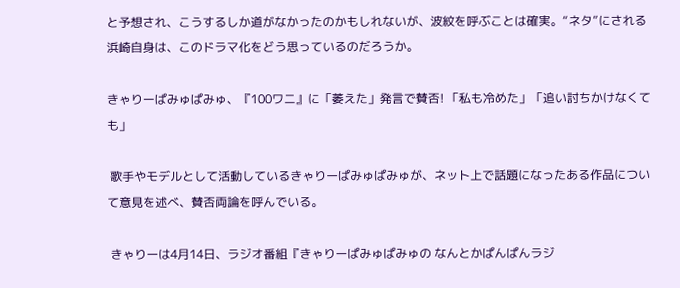と予想され、こうするしか道がなかったのかもしれないが、波紋を呼ぶことは確実。“ネタ”にされる浜崎自身は、このドラマ化をどう思っているのだろうか。

きゃりーぱみゅぱみゅ、『100ワニ』に「萎えた」発言で賛否! 「私も冷めた」「追い討ちかけなくても」

 歌手やモデルとして活動しているきゃりーぱみゅぱみゅが、ネット上で話題になったある作品について意見を述べ、賛否両論を呼んでいる。

 きゃりーは4月14日、ラジオ番組『きゃりーぱみゅぱみゅの なんとかぱんぱんラジ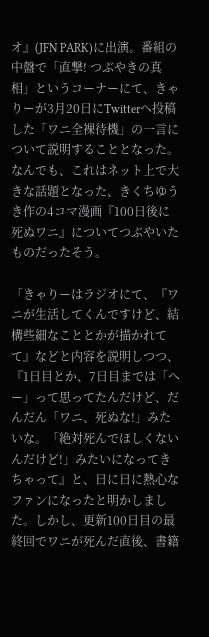オ』(JFN PARK)に出演。番組の中盤で「直撃! つぶやきの真相」というコーナーにて、きゃりーが3月20日にTwitterへ投稿した「ワニ全裸待機」の一言について説明することとなった。なんでも、これはネット上で大きな話題となった、きくちゆうき作の4コマ漫画『100日後に死ぬワニ』についてつぶやいたものだったそう。

「きゃりーはラジオにて、『ワニが生活してくんですけど、結構些細なこととかが描かれてて』などと内容を説明しつつ、『1日目とか、7日目までは「へー」って思ってたんだけど、だんだん「ワニ、死ぬな!」みたいな。「絶対死んでほしくないんだけど!」みたいになってきちゃって』と、日に日に熱心なファンになったと明かしました。しかし、更新100日目の最終回でワニが死んだ直後、書籍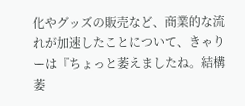化やグッズの販売など、商業的な流れが加速したことについて、きゃりーは『ちょっと萎えましたね。結構萎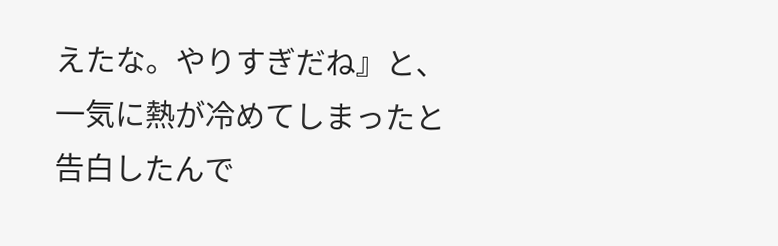えたな。やりすぎだね』と、一気に熱が冷めてしまったと告白したんで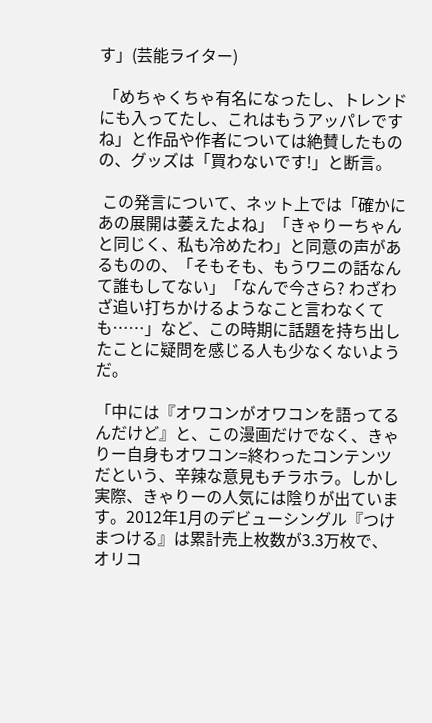す」(芸能ライター)

 「めちゃくちゃ有名になったし、トレンドにも入ってたし、これはもうアッパレですね」と作品や作者については絶賛したものの、グッズは「買わないです!」と断言。

 この発言について、ネット上では「確かにあの展開は萎えたよね」「きゃりーちゃんと同じく、私も冷めたわ」と同意の声があるものの、「そもそも、もうワニの話なんて誰もしてない」「なんで今さら? わざわざ追い打ちかけるようなこと言わなくても……」など、この時期に話題を持ち出したことに疑問を感じる人も少なくないようだ。

「中には『オワコンがオワコンを語ってるんだけど』と、この漫画だけでなく、きゃりー自身もオワコン=終わったコンテンツだという、辛辣な意見もチラホラ。しかし実際、きゃりーの人気には陰りが出ています。2012年1月のデビューシングル『つけまつける』は累計売上枚数が3.3万枚で、オリコ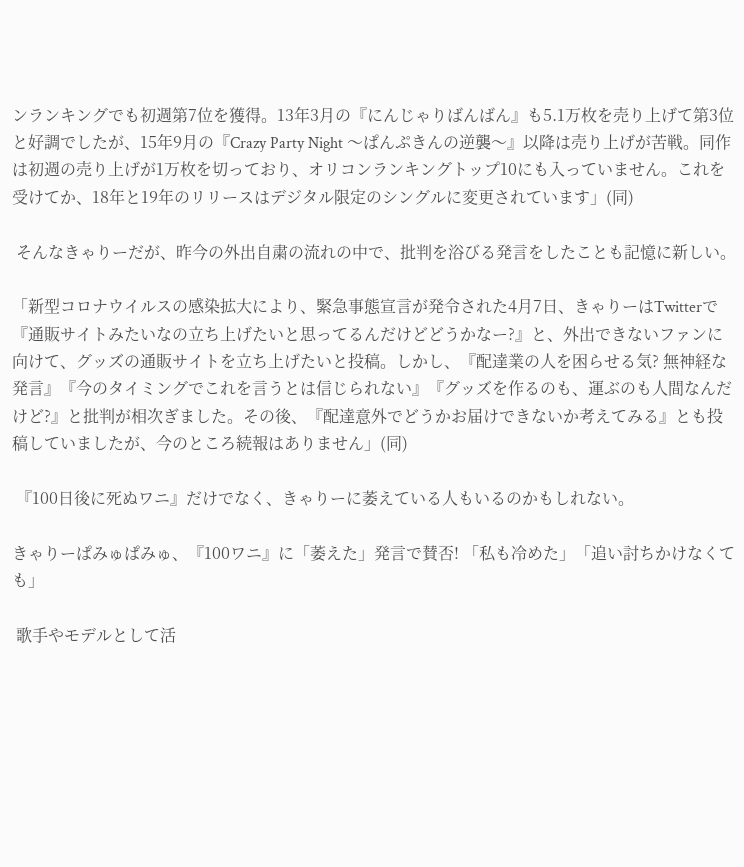ンランキングでも初週第7位を獲得。13年3月の『にんじゃりばんばん』も5.1万枚を売り上げて第3位と好調でしたが、15年9月の『Crazy Party Night 〜ぱんぷきんの逆襲〜』以降は売り上げが苦戦。同作は初週の売り上げが1万枚を切っており、オリコンランキングトップ10にも入っていません。これを受けてか、18年と19年のリリースはデジタル限定のシングルに変更されています」(同)

 そんなきゃりーだが、昨今の外出自粛の流れの中で、批判を浴びる発言をしたことも記憶に新しい。

「新型コロナウイルスの感染拡大により、緊急事態宣言が発令された4月7日、きゃりーはTwitterで『通販サイトみたいなの立ち上げたいと思ってるんだけどどうかなー?』と、外出できないファンに向けて、グッズの通販サイトを立ち上げたいと投稿。しかし、『配達業の人を困らせる気? 無神経な発言』『今のタイミングでこれを言うとは信じられない』『グッズを作るのも、運ぶのも人間なんだけど?』と批判が相次ぎました。その後、『配達意外でどうかお届けできないか考えてみる』とも投稿していましたが、今のところ続報はありません」(同)

 『100日後に死ぬワニ』だけでなく、きゃりーに萎えている人もいるのかもしれない。

きゃりーぱみゅぱみゅ、『100ワニ』に「萎えた」発言で賛否! 「私も冷めた」「追い討ちかけなくても」

 歌手やモデルとして活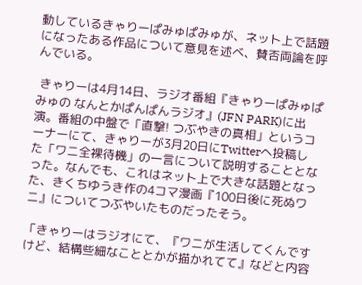動しているきゃりーぱみゅぱみゅが、ネット上で話題になったある作品について意見を述べ、賛否両論を呼んでいる。

 きゃりーは4月14日、ラジオ番組『きゃりーぱみゅぱみゅの なんとかぱんぱんラジオ』(JFN PARK)に出演。番組の中盤で「直撃! つぶやきの真相」というコーナーにて、きゃりーが3月20日にTwitterへ投稿した「ワニ全裸待機」の一言について説明することとなった。なんでも、これはネット上で大きな話題となった、きくちゆうき作の4コマ漫画『100日後に死ぬワニ』についてつぶやいたものだったそう。

「きゃりーはラジオにて、『ワニが生活してくんですけど、結構些細なこととかが描かれてて』などと内容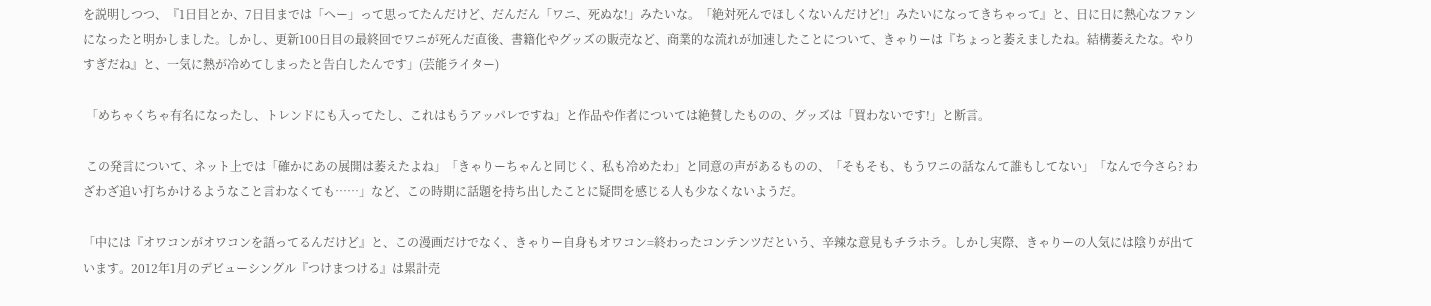を説明しつつ、『1日目とか、7日目までは「へー」って思ってたんだけど、だんだん「ワニ、死ぬな!」みたいな。「絶対死んでほしくないんだけど!」みたいになってきちゃって』と、日に日に熱心なファンになったと明かしました。しかし、更新100日目の最終回でワニが死んだ直後、書籍化やグッズの販売など、商業的な流れが加速したことについて、きゃりーは『ちょっと萎えましたね。結構萎えたな。やりすぎだね』と、一気に熱が冷めてしまったと告白したんです」(芸能ライター)

 「めちゃくちゃ有名になったし、トレンドにも入ってたし、これはもうアッパレですね」と作品や作者については絶賛したものの、グッズは「買わないです!」と断言。

 この発言について、ネット上では「確かにあの展開は萎えたよね」「きゃりーちゃんと同じく、私も冷めたわ」と同意の声があるものの、「そもそも、もうワニの話なんて誰もしてない」「なんで今さら? わざわざ追い打ちかけるようなこと言わなくても……」など、この時期に話題を持ち出したことに疑問を感じる人も少なくないようだ。

「中には『オワコンがオワコンを語ってるんだけど』と、この漫画だけでなく、きゃりー自身もオワコン=終わったコンテンツだという、辛辣な意見もチラホラ。しかし実際、きゃりーの人気には陰りが出ています。2012年1月のデビューシングル『つけまつける』は累計売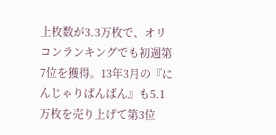上枚数が3.3万枚で、オリコンランキングでも初週第7位を獲得。13年3月の『にんじゃりばんばん』も5.1万枚を売り上げて第3位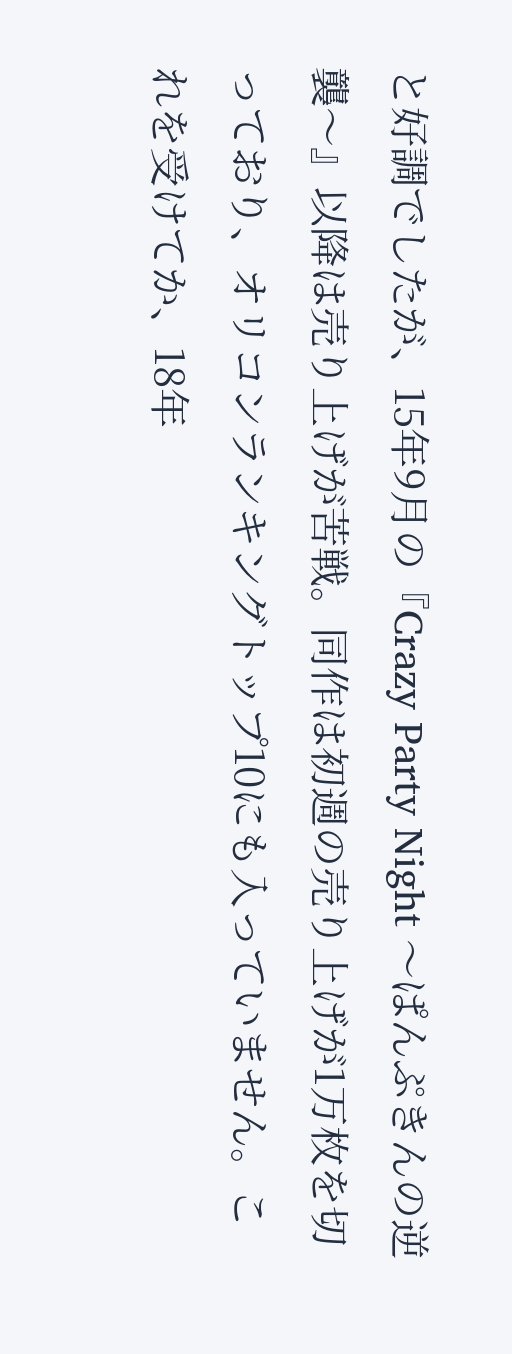と好調でしたが、15年9月の『Crazy Party Night 〜ぱんぷきんの逆襲〜』以降は売り上げが苦戦。同作は初週の売り上げが1万枚を切っており、オリコンランキングトップ10にも入っていません。これを受けてか、18年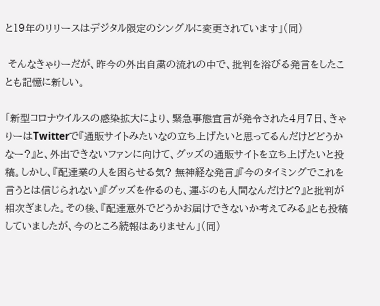と19年のリリースはデジタル限定のシングルに変更されています」(同)

 そんなきゃりーだが、昨今の外出自粛の流れの中で、批判を浴びる発言をしたことも記憶に新しい。

「新型コロナウイルスの感染拡大により、緊急事態宣言が発令された4月7日、きゃりーはTwitterで『通販サイトみたいなの立ち上げたいと思ってるんだけどどうかなー?』と、外出できないファンに向けて、グッズの通販サイトを立ち上げたいと投稿。しかし、『配達業の人を困らせる気? 無神経な発言』『今のタイミングでこれを言うとは信じられない』『グッズを作るのも、運ぶのも人間なんだけど?』と批判が相次ぎました。その後、『配達意外でどうかお届けできないか考えてみる』とも投稿していましたが、今のところ続報はありません」(同)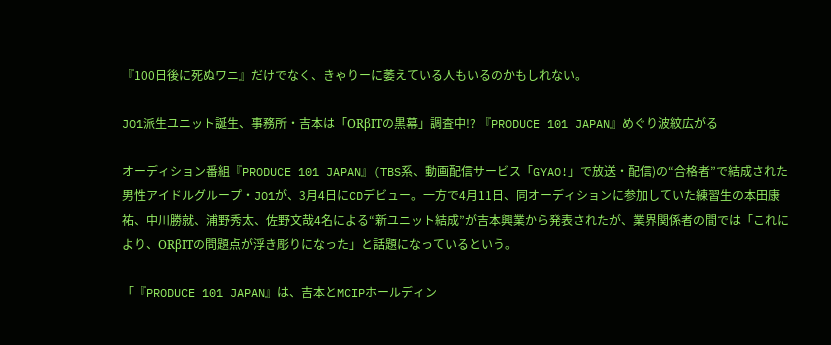『100日後に死ぬワニ』だけでなく、きゃりーに萎えている人もいるのかもしれない。

JO1派生ユニット誕生、事務所・吉本は「ORβITの黒幕」調査中!? 『PRODUCE 101 JAPAN』めぐり波紋広がる

オーディション番組『PRODUCE 101 JAPAN』(TBS系、動画配信サービス「GYAO!」で放送・配信)の“合格者”で結成された男性アイドルグループ・JO1が、3月4日にCDデビュー。一方で4月11日、同オーディションに参加していた練習生の本田康祐、中川勝就、浦野秀太、佐野文哉4名による“新ユニット結成”が吉本興業から発表されたが、業界関係者の間では「これにより、ORβITの問題点が浮き彫りになった」と話題になっているという。

「『PRODUCE 101 JAPAN』は、吉本とMCIPホールディン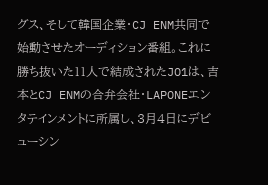グス、そして韓国企業・CJ ENM共同で始動させたオーディション番組。これに勝ち抜いた11人で結成されたJO1は、吉本とCJ ENMの合弁会社・LAPONEエンタテインメントに所属し、3月4日にデビューシン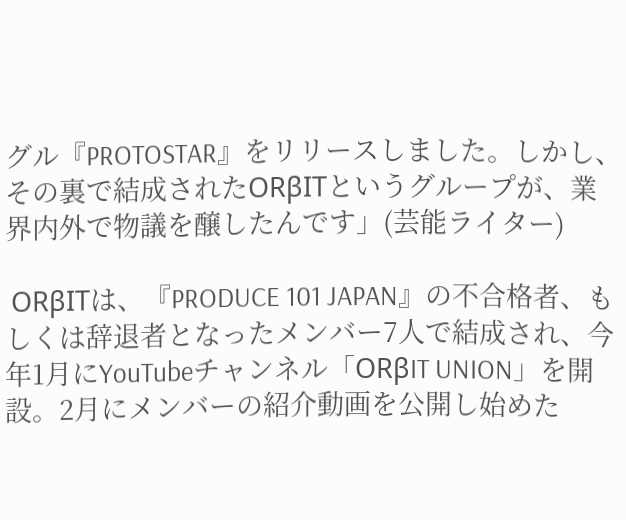グル『PROTOSTAR』をリリースしました。しかし、その裏で結成されたORβITというグループが、業界内外で物議を醸したんです」(芸能ライター)

 ORβITは、『PRODUCE 101 JAPAN』の不合格者、もしくは辞退者となったメンバー7人で結成され、今年1月にYouTubeチャンネル「ORβIT UNION」を開設。2月にメンバーの紹介動画を公開し始めた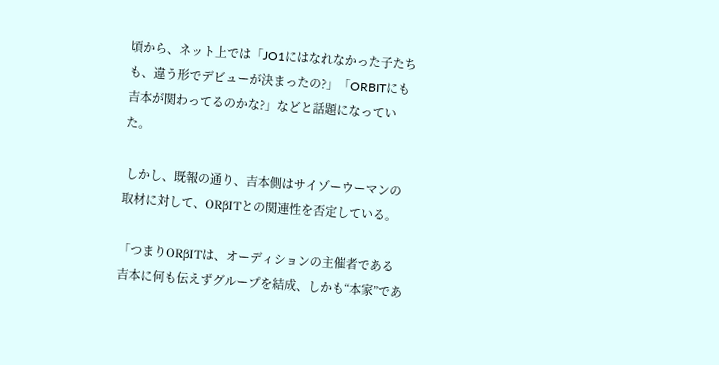頃から、ネット上では「JO1にはなれなかった子たちも、違う形でデビューが決まったの?」「ORBITにも吉本が関わってるのかな?」などと話題になっていた。

 しかし、既報の通り、吉本側はサイゾーウーマンの取材に対して、ORβITとの関連性を否定している。

「つまりORβITは、オーディションの主催者である吉本に何も伝えずグループを結成、しかも“本家”であ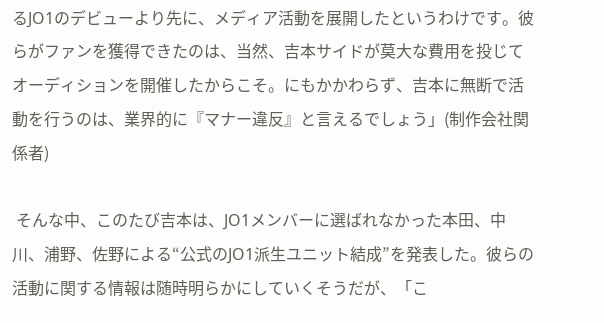るJO1のデビューより先に、メディア活動を展開したというわけです。彼らがファンを獲得できたのは、当然、吉本サイドが莫大な費用を投じてオーディションを開催したからこそ。にもかかわらず、吉本に無断で活動を行うのは、業界的に『マナー違反』と言えるでしょう」(制作会社関係者)

 そんな中、このたび吉本は、JO1メンバーに選ばれなかった本田、中川、浦野、佐野による“公式のJO1派生ユニット結成”を発表した。彼らの活動に関する情報は随時明らかにしていくそうだが、「こ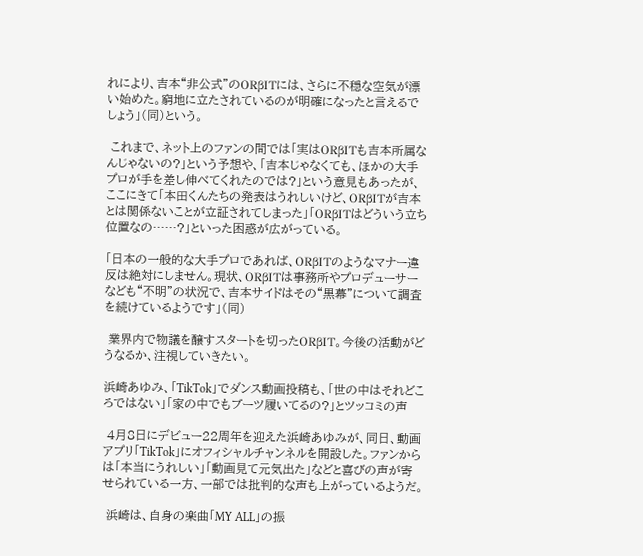れにより、吉本“非公式”のORβITには、さらに不穏な空気が漂い始めた。窮地に立たされているのが明確になったと言えるでしょう」(同)という。

 これまで、ネット上のファンの間では「実はORβITも吉本所属なんじゃないの?」という予想や、「吉本じゃなくても、ほかの大手プロが手を差し伸べてくれたのでは?」という意見もあったが、ここにきて「本田くんたちの発表はうれしいけど、ORβITが吉本とは関係ないことが立証されてしまった」「ORβITはどういう立ち位置なの……?」といった困惑が広がっている。

「日本の一般的な大手プロであれば、ORβITのようなマナー違反は絶対にしません。現状、ORβITは事務所やプロデューサーなども“不明”の状況で、吉本サイドはその“黒幕”について調査を続けているようです」(同)

 業界内で物議を醸すスタートを切ったORβIT。今後の活動がどうなるか、注視していきたい。

浜崎あゆみ、「TikTok」でダンス動画投稿も、「世の中はそれどころではない」「家の中でもブーツ履いてるの?」とツッコミの声

 4月8日にデビュー22周年を迎えた浜崎あゆみが、同日、動画アプリ「TikTok」にオフィシャルチャンネルを開設した。ファンからは「本当にうれしい」「動画見て元気出た」などと喜びの声が寄せられている一方、一部では批判的な声も上がっているようだ。

 浜崎は、自身の楽曲「MY ALL」の振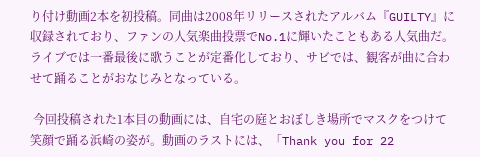り付け動画2本を初投稿。同曲は2008年リリースされたアルバム『GUILTY』に収録されており、ファンの人気楽曲投票でNo.1に輝いたこともある人気曲だ。ライブでは一番最後に歌うことが定番化しており、サビでは、観客が曲に合わせて踊ることがおなじみとなっている。

 今回投稿された1本目の動画には、自宅の庭とおぼしき場所でマスクをつけて笑顔で踊る浜崎の姿が。動画のラストには、「Thank you for 22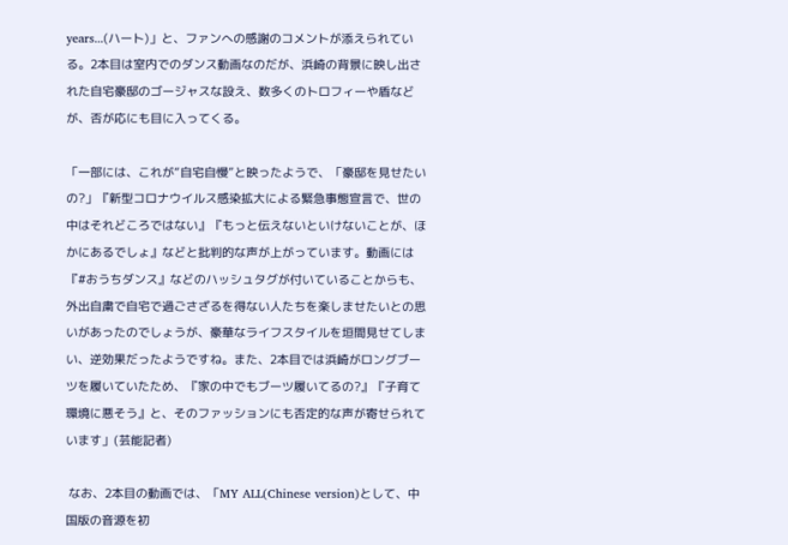years...(ハート)」と、ファンへの感謝のコメントが添えられている。2本目は室内でのダンス動画なのだが、浜崎の背景に映し出された自宅豪邸のゴージャスな設え、数多くのトロフィーや盾などが、否が応にも目に入ってくる。

「一部には、これが“自宅自慢”と映ったようで、「豪邸を見せたいの?」『新型コロナウイルス感染拡大による緊急事態宣言で、世の中はそれどころではない』『もっと伝えないといけないことが、ほかにあるでしょ』などと批判的な声が上がっています。動画には『#おうちダンス』などのハッシュタグが付いていることからも、外出自粛で自宅で過ごさざるを得ない人たちを楽しませたいとの思いがあったのでしょうが、豪華なライフスタイルを垣間見せてしまい、逆効果だったようですね。また、2本目では浜崎がロングブーツを履いていたため、『家の中でもブーツ履いてるの?』『子育て環境に悪そう』と、そのファッションにも否定的な声が寄せられています」(芸能記者)

 なお、2本目の動画では、「MY ALL(Chinese version)として、中国版の音源を初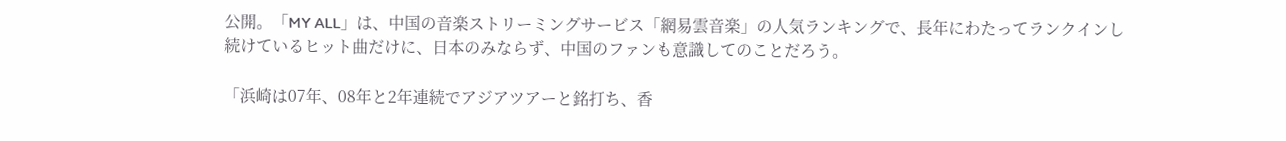公開。「MY ALL」は、中国の音楽ストリーミングサービス「網易雲音楽」の人気ランキングで、長年にわたってランクインし続けているヒット曲だけに、日本のみならず、中国のファンも意識してのことだろう。

「浜崎は07年、08年と2年連続でアジアツアーと銘打ち、香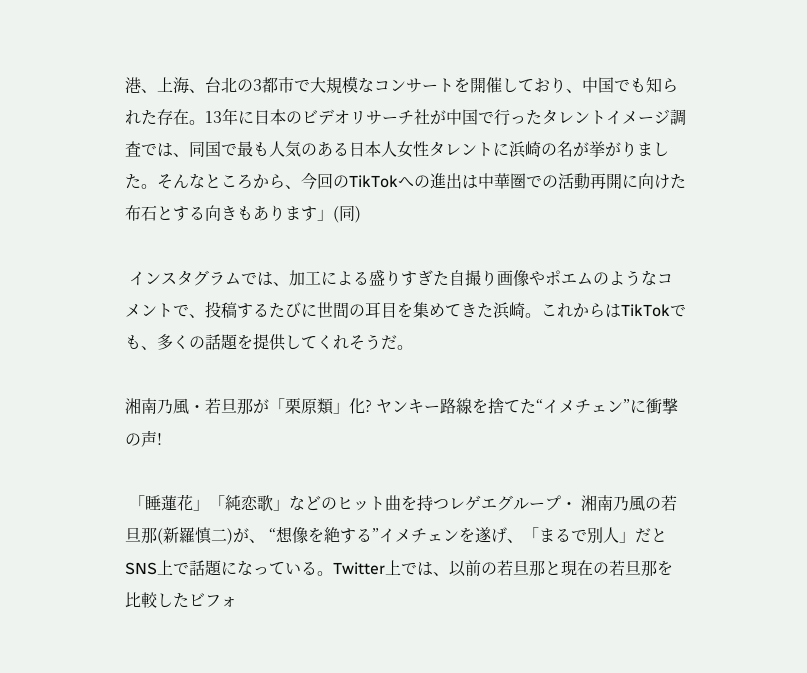港、上海、台北の3都市で大規模なコンサートを開催しており、中国でも知られた存在。13年に日本のビデオリサーチ社が中国で行ったタレントイメージ調査では、同国で最も人気のある日本人女性タレントに浜崎の名が挙がりました。そんなところから、今回のTikTokへの進出は中華圏での活動再開に向けた布石とする向きもあります」(同)

 インスタグラムでは、加工による盛りすぎた自撮り画像やポエムのようなコメントで、投稿するたびに世間の耳目を集めてきた浜崎。これからはTikTokでも、多くの話題を提供してくれそうだ。

湘南乃風・若旦那が「栗原類」化? ヤンキー路線を捨てた“イメチェン”に衝撃の声!

 「睡蓮花」「純恋歌」などのヒット曲を持つレゲエグループ・ 湘南乃風の若旦那(新羅慎二)が、 “想像を絶する”イメチェンを遂げ、「まるで別人」だとSNS上で話題になっている。Twitter上では、以前の若旦那と現在の若旦那を比較したビフォ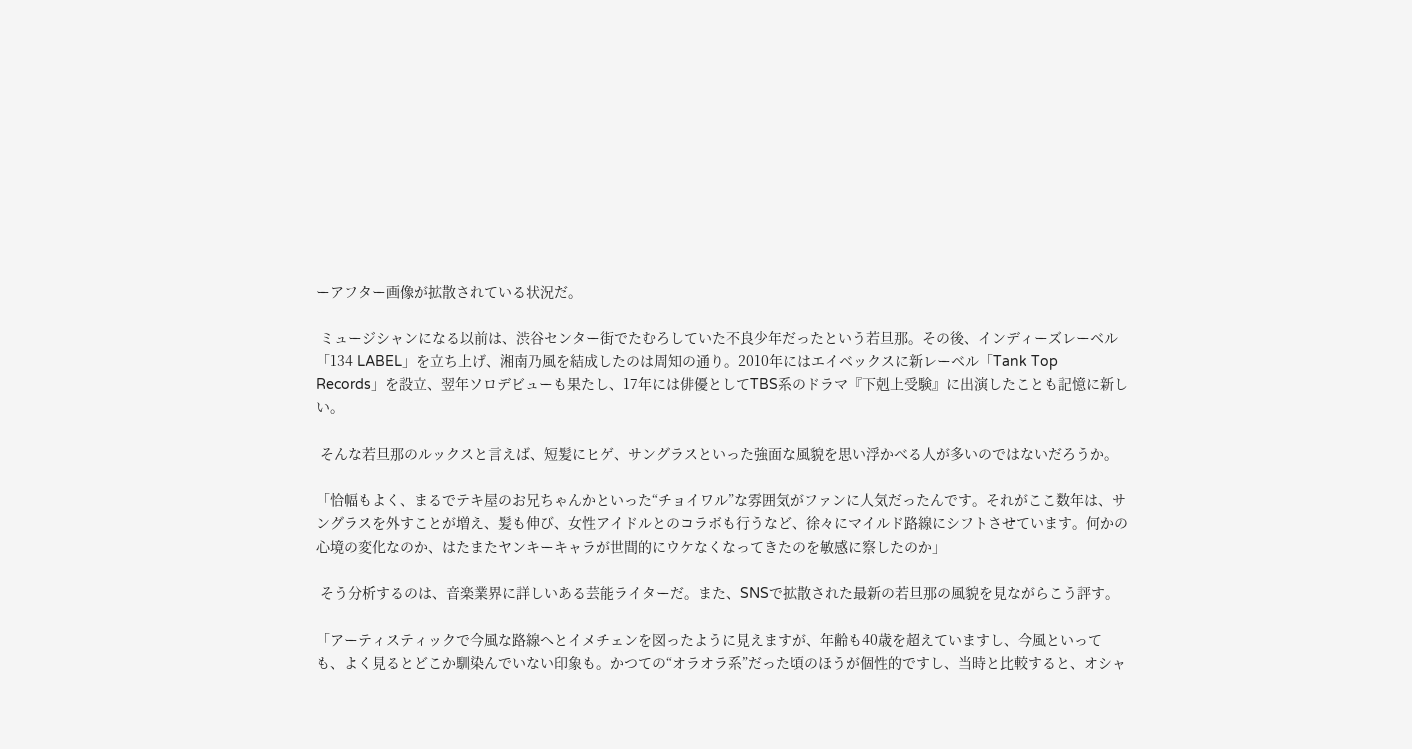ーアフター画像が拡散されている状況だ。

 ミュージシャンになる以前は、渋谷センター街でたむろしていた不良少年だったという若旦那。その後、インディーズレーベル「134 LABEL」を立ち上げ、湘南乃風を結成したのは周知の通り。2010年にはエイベックスに新レーベル「Tank Top Records」を設立、翌年ソロデビューも果たし、17年には俳優としてTBS系のドラマ『下剋上受験』に出演したことも記憶に新しい。

 そんな若旦那のルックスと言えば、短髪にヒゲ、サングラスといった強面な風貌を思い浮かべる人が多いのではないだろうか。

「恰幅もよく、まるでテキ屋のお兄ちゃんかといった“チョイワル”な雰囲気がファンに人気だったんです。それがここ数年は、サングラスを外すことが増え、髪も伸び、女性アイドルとのコラボも行うなど、徐々にマイルド路線にシフトさせています。何かの心境の変化なのか、はたまたヤンキーキャラが世間的にウケなくなってきたのを敏感に察したのか」

 そう分析するのは、音楽業界に詳しいある芸能ライターだ。また、SNSで拡散された最新の若旦那の風貌を見ながらこう評す。

「アーティスティックで今風な路線へとイメチェンを図ったように見えますが、年齢も40歳を超えていますし、今風といっても、よく見るとどこか馴染んでいない印象も。かつての“オラオラ系”だった頃のほうが個性的ですし、当時と比較すると、オシャ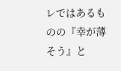レではあるものの『幸が薄そう』と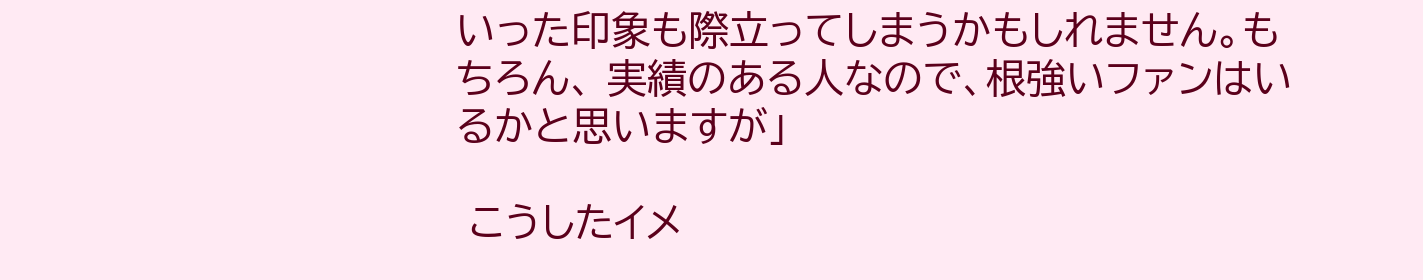いった印象も際立ってしまうかもしれません。もちろん、 実績のある人なので、根強いファンはいるかと思いますが」

 こうしたイメ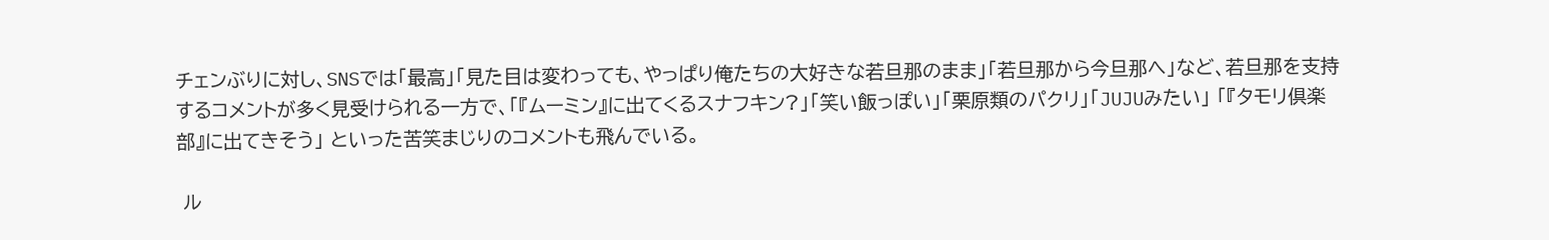チェンぶりに対し、SNSでは「最高」「見た目は変わっても、やっぱり俺たちの大好きな若旦那のまま」「若旦那から今旦那へ」など、若旦那を支持するコメントが多く見受けられる一方で、「『ムーミン』に出てくるスナフキン?」「笑い飯っぽい」「栗原類のパクリ」「JUJUみたい」 「『タモリ倶楽部』に出てきそう」 といった苦笑まじりのコメントも飛んでいる。

 ル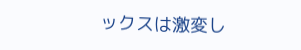ックスは激変し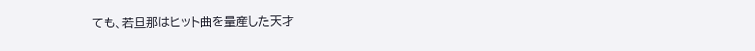ても、若旦那はヒット曲を量産した天才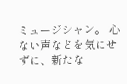ミュージシャン。 心ない声などを気にせずに、新たな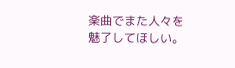楽曲でまた人々を魅了してほしい。